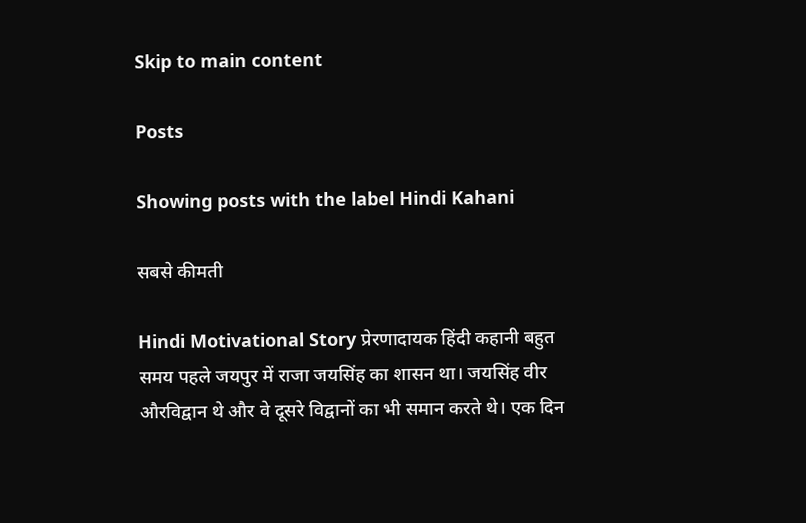Skip to main content

Posts

Showing posts with the label Hindi Kahani

सबसे कीमती

Hindi Motivational Story प्रेरणादायक हिंदी कहानी बहुत समय पहले जयपुर में राजा जयसिंह का शासन था। जयसिंह वीर औरविद्वान थे और वे दूसरे विद्वानों का भी समान करते थे। एक दिन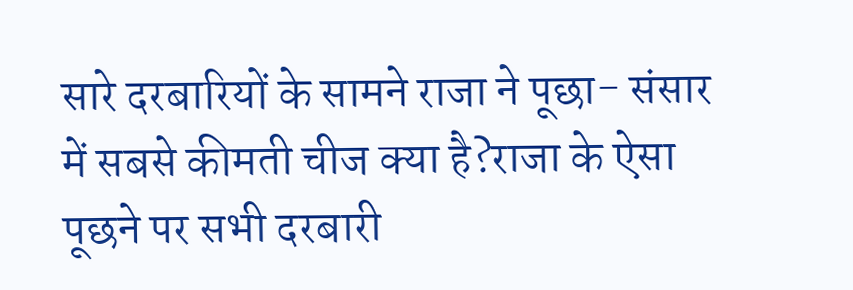सारे दरबारियों के सामने राजा ने पूछा- संसार में सबसे कीमती चीज क्या है?राजा के ऐसा पूछने पर सभी दरबारी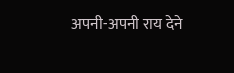अपनी-अपनी राय देने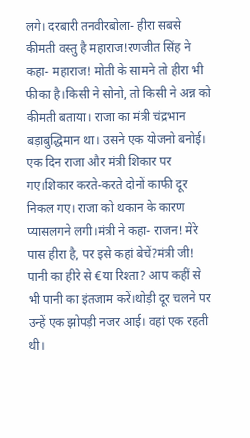लगे। दरबारी तनवीरबोला- हीरा सबसे कीमती वस्तु है महाराज!रणजीत सिंह ने कहा- महाराज! मोती के सामने तो हीरा भी फीका है।किसी ने सोनो, तो किसी ने अन्न को कीमती बताया। राजा का मंत्री चंद्रभान बड़ाबुद्धिमान था। उसने एक योजनो बनोई। एक दिन राजा और मंत्री शिकार पर गए।शिकार करते-करते दोनों काफी दूर निकल गए। राजा को थकान के कारण प्यासलगने लगी।मंत्री ने कहा- राजन! मेरे पास हीरा है, पर इसे कहां बेचें?मंत्री जी! पानी का हीरे से €या रिश्ता? आप कहीं से भी पानी का इंतजाम करें।थोड़ी दूर चलने पर उन्हें एक झोपड़ी नजर आई। वहां एक रहती थी।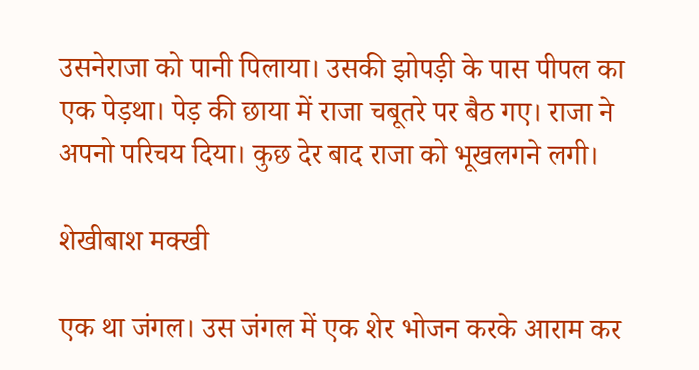उसनेराजा को पानी पिलाया। उसकी झोपड़ी के पास पीपल का एक पेड़था। पेड़ की छाया में राजा चबूतरे पर बैठ गए। राजा ने अपनो परिचय दिया। कुछ देर बाद राजा को भूखलगने लगी।

शेखीबाश मक्खी

एक था जंगल। उस जंगल में एक शेर भोजन करके आराम कर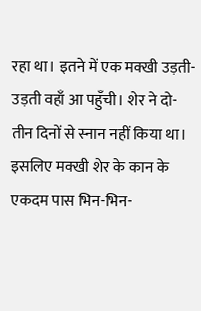रहा था। इतने में एक मक्खी उड़ती-उड़ती वहाँ आ पहुँची। शेर ने दो-तीन दिनों से स्नान नहीं किया था। इसलिए मक्खी शेर के कान के एकदम पास भिन-भिन-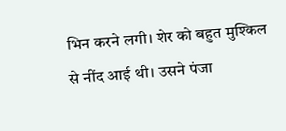भिन करने लगी। शेर को बहुत मुश्किल से नींद आई थी। उसने पंजा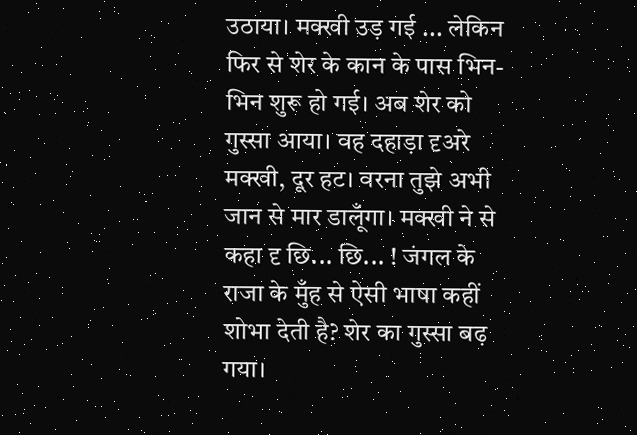उठाया। मक्खी उड़ गई ... लेकिन फिर से शेर के कान के पास भिन-भिन शुरू हो गई। अब शेर को गुस्सा आया। वह दहाड़ा दृअरे मक्खी, दूर हट। वरना तुझे अभी जान से मार डालूँगा। मक्खी ने से कहा दृ छि... छि... ! जंगल के राजा के मुँह से ऐसी भाषा कहीं शोभा देती है? शेर का गुस्सा बढ़ गया।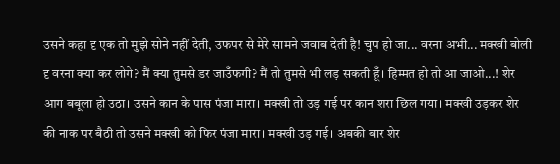उसने कहा दृ एक तो मुझे सोने नहीं देती, उफपर से मेरे सामने जवाब देती है! चुप हो जा... वरना अभी... मक्खी बोली दृ वरना क्या कर लोगे? मैं क्या तुमसे डर जाउँफगी? मैं तो तुमसे भी लड़ सकती हूँ। हिम्मत हो तो आ जाओ...! शेर आग बबूला हो उठा। उसने कान के पास पंजा मारा। मक्खी तो उड़ गई पर कान शरा छिल गया। मक्खी उड़कर शेर की नाक पर बैठी तो उसने मक्खी को फिर पंजा मारा। मक्खी उड़ गई। अबकी बार शेर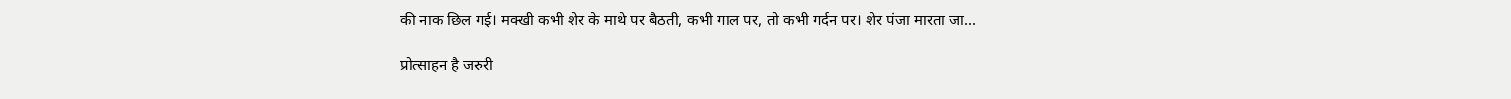की नाक छिल गई। मक्खी कभी शेर के माथे पर बैठती, कभी गाल पर, तो कभी गर्दन पर। शेर पंजा मारता जा...

प्रोत्साहन है जरुरी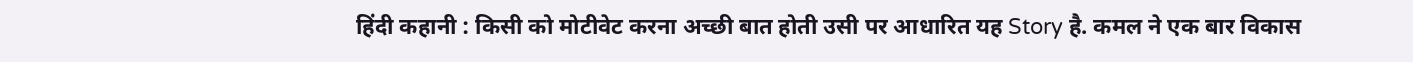हिंदी कहानी : किसी को मोटीवेट करना अच्छी बात होती उसी पर आधारित यह Story है. कमल ने एक बार विकास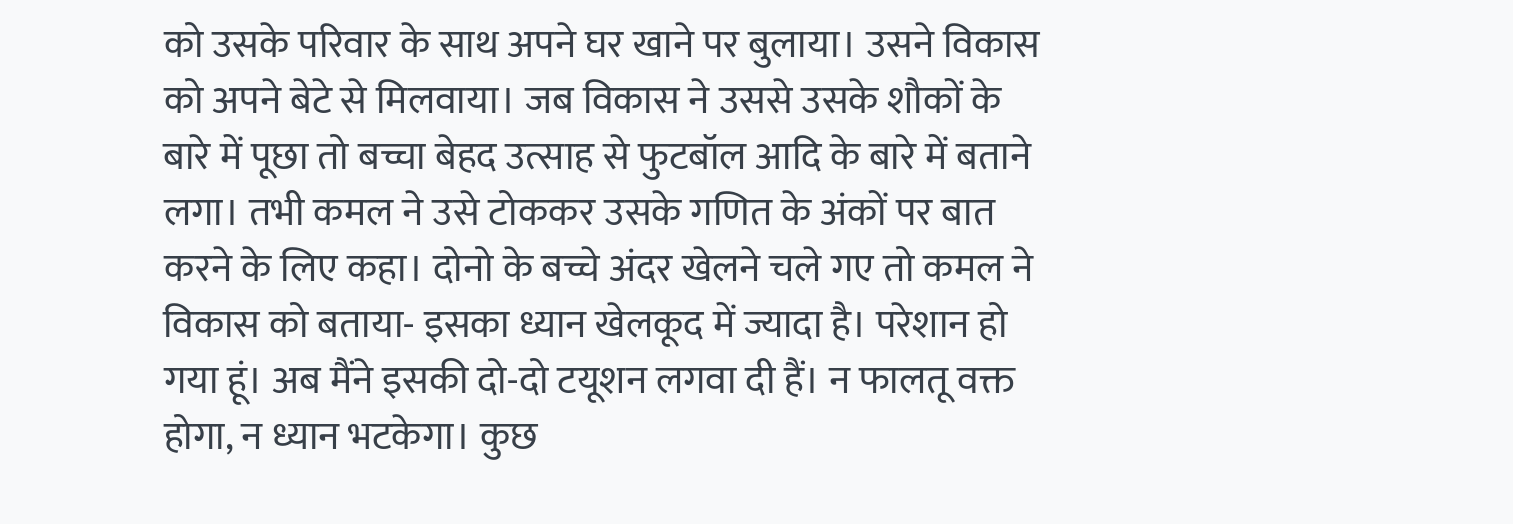को उसके परिवार के साथ अपने घर खाने पर बुलाया। उसने विकास को अपने बेटे से मिलवाया। जब विकास ने उससे उसके शौकों के बारे में पूछा तो बच्चा बेहद उत्साह से फुटबॉल आदि के बारे में बताने लगा। तभी कमल ने उसे टोककर उसके गणित के अंकों पर बात करने के लिए कहा। दोनो के बच्चे अंदर खेलने चले गए तो कमल ने विकास को बताया- इसका ध्यान खेलकूद में ज्यादा है। परेशान हो गया हूं। अब मैंने इसकी दो-दो टयूशन लगवा दी हैं। न फालतू वक्त होगा, न ध्यान भटकेगा। कुछ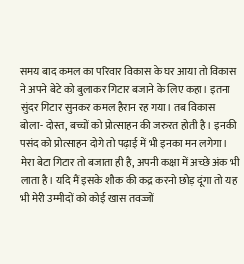समय बाद कमल का परिवार विकास के घर आया तो विकास ने अपने बेटे को बुलाकर गिटार बजाने के लिए कहा। इतना सुंदर गिटार सुनकर कमल हैरान रह गया। तब विकास बोला- दोस्त, बच्चों को प्रोत्साहन की जरुरत होती है। इनकी पसंद को प्रोत्साहन दोगे तो पढ़ाई में भी इनका मन लगेगा। मेरा बेटा गिटार तो बजाता ही है, अपनी कक्षा में अच्छे अंक भी लाता है। यदि मैं इसके शौक की कद्र करनो छोड़ दूंगा तो यह भी मेरी उम्मीदों को कोई खास तवज्जों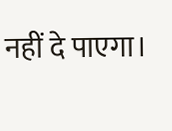नहीं दे पाएगा।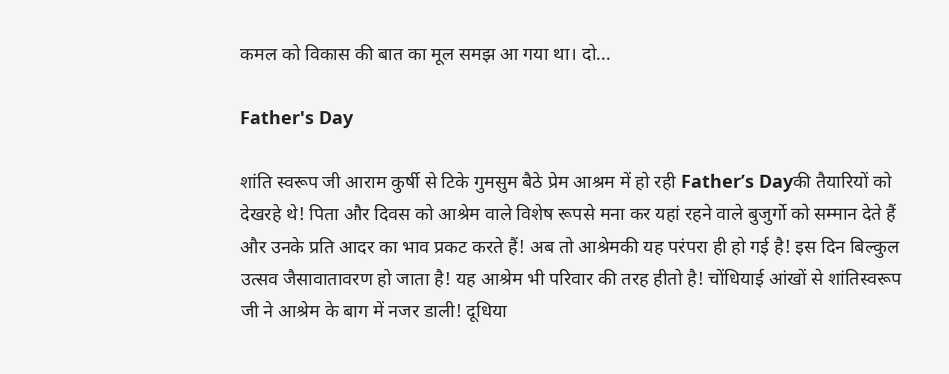कमल को विकास की बात का मूल समझ आ गया था। दो...

Father's Day

शांति स्वरूप जी आराम कुर्षी से टिके गुमसुम बैठे प्रेम आश्रम में हो रही Father’s Dayकी तैयारियों को देखरहे थे! पिता और दिवस को आश्रेम वाले विशेष रूपसे मना कर यहां रहने वाले बुजुर्गो को सम्मान देते हैं और उनके प्रति आदर का भाव प्रकट करते हैं! अब तो आश्रेमकी यह परंपरा ही हो गई है! इस दिन बिल्कुल उत्सव जैसावातावरण हो जाता है! यह आश्रेम भी परिवार की तरह हीतो है! चोंधियाई आंखों से शांतिस्वरूप जी ने आश्रेम के बाग में नजर डाली! दूधिया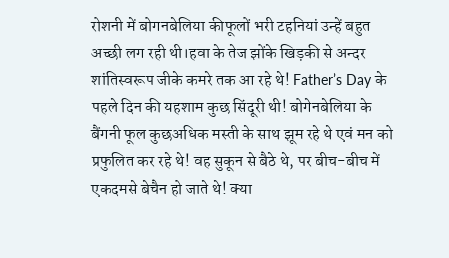रोशनी में बोगनबेलिया कीफूलों भरी टहनियां उन्हें बहुत अच्छी लग रही थी।हवा के तेज झोंके खिड़की से अन्दर शांतिस्वरूप जीके कमरे तक आ रहे थे! Father’s Day के पहले दिन की यहशाम कुछ सिंदूरी थी! बोगेनबेलिया के बैंगनी फूल कुछअधिक मस्ती के साथ झूम रहे थे एवं मन को प्रफुलित कर रहे थे! वह सुकून से बैठे थे, पर बीच-बीच में एकदमसे बेचैन हो जाते थे! क्या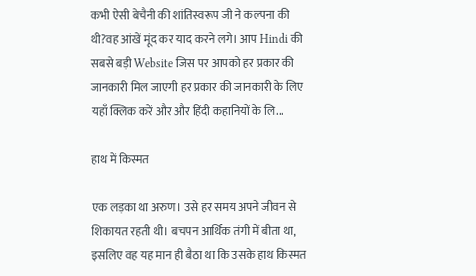कभी ऐसी बेचैनी की शांतिस्वरूप जी ने कल्पना की थी?वह आंखें मूंद कर याद करने लगे। आप Hindi की सबसे बड़ी Website जिस पर आपको हर प्रकार की जानकारी मिल जाएगी हर प्रकार की जानकारी के लिए यहाँ क्लिक करें और और हिंदी कहानियों के लि...

हाथ में किस्मत

एक लड़का था अरुण। उसे हर समय अपने जीवन से शिकायत रहती थी। बचपन आर्थिक तंगी में बीता था, इसलिए वह यह मान ही बैठा था कि उसके हाथ किस्मत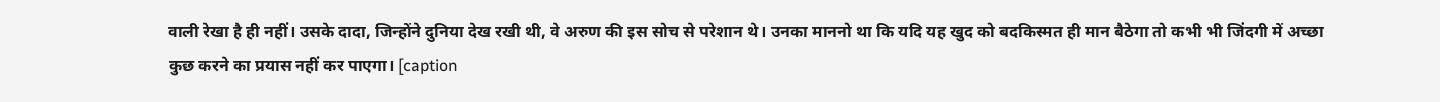वाली रेखा है ही नहीं। उसके दादा, जिन्होंने दुनिया देख रखी थी, वे अरुण की इस सोच से परेशान थे। उनका माननो था कि यदि यह खुद को बदकिस्मत ही मान बैठेगा तो कभी भी जिंदगी में अच्छा कुछ करने का प्रयास नहीं कर पाएगा। [caption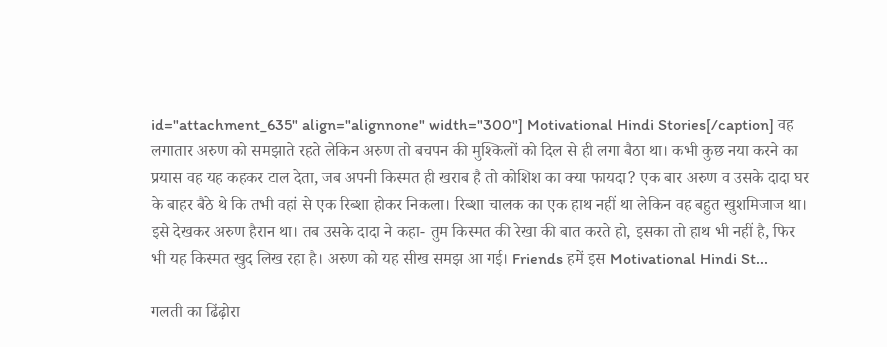id="attachment_635" align="alignnone" width="300"] Motivational Hindi Stories[/caption] वह लगातार अरुण को समझाते रहते लेकिन अरुण तो बचपन की मुश्किलों को दिल से ही लगा बैठा था। कभी कुछ नया करने का प्रयास वह यह कहकर टाल देता, जब अपनी किस्मत ही खराब है तो कोशिश का क्या फायदा? एक बार अरुण व उसके दादा घर के बाहर बैठे थे कि तभी वहां से एक रिब्शा होकर निकला। रिब्शा चालक का एक हाथ नहीं था लेकिन वह बहुत खुशमिजाज था। इसे देखकर अरुण हैरान था। तब उसके दादा ने कहा- तुम किस्मत की रेखा की बात करते हो, इसका तो हाथ भी नहीं है, फिर भी यह किस्मत खुद लिख रहा है। अरुण को यह सीख समझ आ गई। Friends हमें इस Motivational Hindi St...

गलती का ढिंढ़ोरा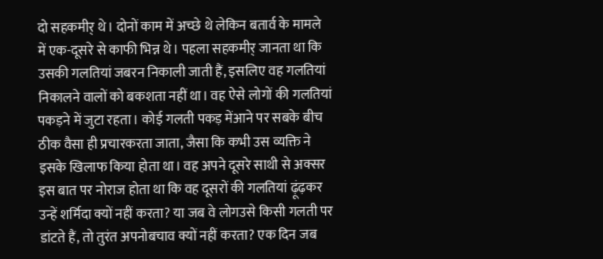दो सहकमीर् थे। दोनों काम में अच्छे थे लेकिन बतार्व के मामले में एक-दूसरे से काफी भिन्न थे। पहला सहकमीर् जानता था कि उसकी गलतियां जबरन निकाली जाती हैं, इसलिए वह गलतियां निकालने वालों को बकशता नहीं था। वह ऐसे लोगों की गलतियां पकड़ने में जुटा रहता। कोई गलती पकड़ मेंआने पर सबके बीच ठीक वैसा ही प्रचारकरता जाता, जैसा कि कभी उस व्यक्ति ने इसके खिलाफ किया होता था। वह अपने दूसरे साथी से अक्सर इस बात पर नोराज होता था कि वह दूसरों की गलतियां ढ़ूंढ़कर उन्हें शर्मिदा क्यों नहीं करता? या जब वे लोगउसे किसी गलती पर डांटते हैं, तो तुरंत अपनोबचाव क्यों नहीं करता? एक दिन जब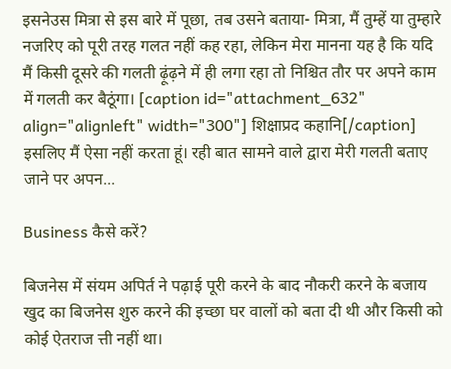इसनेउस मित्रा से इस बारे में पूछा, तब उसने बताया- मित्रा, मैं तुम्हें या तुम्हारे नजरिए को पूरी तरह गलत नहीं कह रहा, लेकिन मेरा मानना यह है कि यदि मैं किसी दूसरे की गलती ढ़ूंढ़ने में ही लगा रहा तो निश्चित तौर पर अपने काम में गलती कर बैठूंगा। [caption id="attachment_632" align="alignleft" width="300"] शिक्षाप्रद कहानि[/caption] इसलिए मैं ऐसा नहीं करता हूं। रही बात सामने वाले द्वारा मेरी गलती बताए जाने पर अपन...

Business कैसे करें?

बिजनेस में संयम अपिर्त ने पढ़ाई पूरी करने के बाद नौकरी करने के बजाय खुद का बिजनेस शुरु करने की इच्छा घर वालों को बता दी थी और किसी को कोई ऐतराज त्ती नहीं था।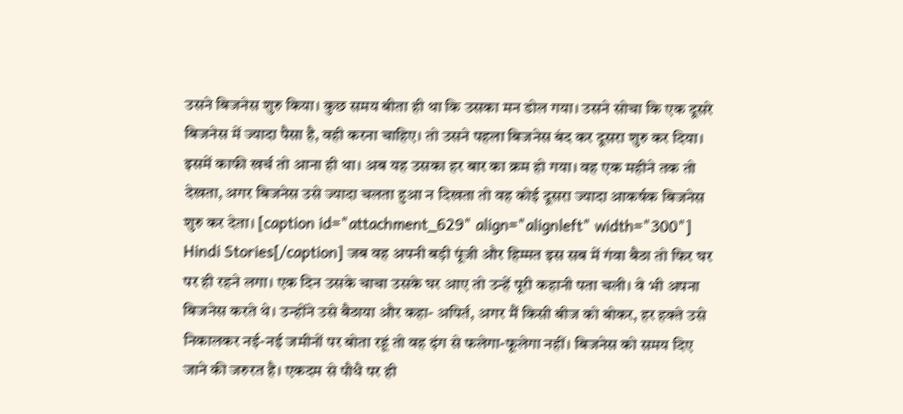उसने बिजनेस शुरु किया। कुछ समय बीता ही था कि उसका मन डोल गया। उसने सोचा कि एक दूसरे बिजनेस में ज्यादा पैसा है, वही करना चाहिए। तो उसने पहला बिजनेस बंद कर दूसरा शुरु कर दिया। इसमें काफी खर्च तो आना ही था। अब यह उसका हर बार का क्रम हो गया। वह एक महीने तक तो देखता, अगर बिजनेस उसे ज्यादा चलता हुआ न दिखता तो वह कोई दूसरा ज्यादा आकर्षक बिजनेस शुरु कर देता। [caption id="attachment_629" align="alignleft" width="300"] Hindi Stories[/caption] जब वह अपनी बड़ी पूंजी और हिम्मत इस सब में गंवा बैठा तो फिर घर पर ही रहने लगा। एक दिन उसके चाचा उसके घर आए तो उन्हें पूरी कहानी पता चली। वे भी अपना बिजनेस करते थे। उन्होंने उसे बैठाया और कहा- अपिर्त, अगर मैं किसी बीज को बोकर, हर हक्ते उसे निकालकर नई-नई जमीनों पर बोता रहूं तो वह ढ़ंग से फलेगा-फूलेगा नहीं। बिजनेस को समय दिए जाने की जरुरत है। एकदम से पौधै पर ही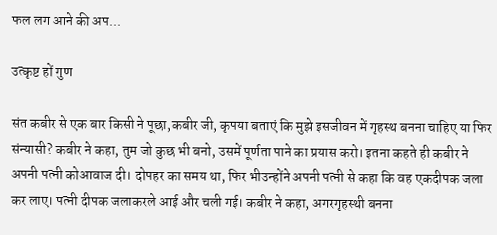फल लग आने की अप...

उत्कृष्ट हों गुण

संत कबीर से एक बार किसी ने पूछा,कबीर जी, कृपया बताएं कि मुझे इसजीवन में गृहस्थ बनना चाहिए या फिर संन्यासी? कबीर ने कहा, तुम जो कुछ भी बनो, उसमें पूर्णता पाने का प्रयास करो। इतना कहते ही कबीर ने अपनी पत्नी कोआवाज दी। दोपहर का समय था, फिर भीउन्होंने अपनी पत्नी से कहा कि वह एकदीपक जला कर लाए। पत्नी दीपक जलाकरले आई और चली गई। कबीर ने कहा, अगरगृहस्थी बनना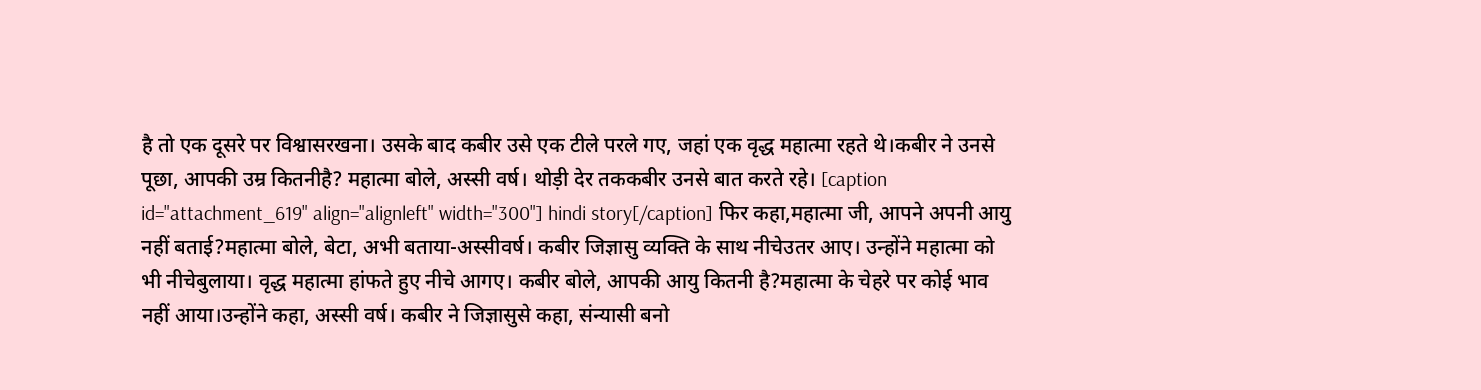है तो एक दूसरे पर विश्वासरखना। उसके बाद कबीर उसे एक टीले परले गए, जहां एक वृद्ध महात्मा रहते थे।कबीर ने उनसे पूछा, आपकी उम्र कितनीहै? महात्मा बोले, अस्सी वर्ष। थोड़ी देर तककबीर उनसे बात करते रहे। [caption id="attachment_619" align="alignleft" width="300"] hindi story[/caption] फिर कहा,महात्मा जी, आपने अपनी आयु नहीं बताई?महात्मा बोले, बेटा, अभी बताया-अस्सीवर्ष। कबीर जिज्ञासु व्यक्ति के साथ नीचेउतर आए। उन्होंने महात्मा को भी नीचेबुलाया। वृद्ध महात्मा हांफते हुए नीचे आगए। कबीर बोले, आपकी आयु कितनी है?महात्मा के चेहरे पर कोई भाव नहीं आया।उन्होंने कहा, अस्सी वर्ष। कबीर ने जिज्ञासुसे कहा, संन्यासी बनो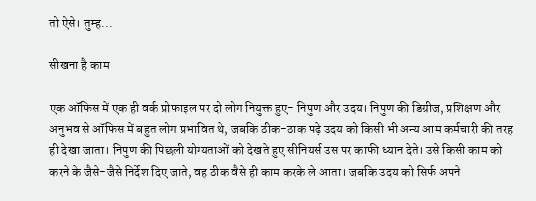तो ऐसे। तुम्ह...

सीखना है काम

एक ऑफिस में एक ही वर्क प्रोफाइल पर दो लोग नियुक्त हुए- निपुण और उदय। निपुण की डिग्रीज, प्रशिक्षण और अनुभव से ऑफिस में बहुत लोग प्रभावित थे, जबकि ठीक-ठाक पढ़े उदय को किसी भी अन्य आम कर्मचारी की तरह ही देखा जाता। निपुण की पिछली योग्यताओं को देखते हुए सीनियर्स उस पर काफी ध्यान देते। उसे किसी काम को करने के जैसे-जैसे निर्देश दिए जाते, वह ठीक वैसे ही काम करके ले आता। जबकि उदय को सिर्फ अपने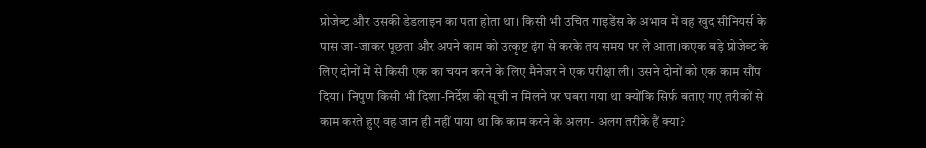प्रोजेब्ट और उसकी डेडलाइन का पता होता था। किसी भी उचित गाइडेंस के अभाव में वह खुद सीनियर्स के पास जा-जाकर पूछता और अपने काम को उत्कृष्ट ढ़ंग से करके तय समय पर ले आता।कएक बड़े प्रोजेब्ट के लिए दोनों में से किसी एक का चयन करने के लिए मैनेजर ने एक परीक्षा ली। उसने दोनों को एक काम सौंप दिया। निपुण किसी भी दिशा-निर्देश की सूची न मिलने पर घबरा गया था क्योंकि सिर्फ बताए गए तरीकों से काम करते हुए वह जान ही नहीं पाया था कि काम करने के अलग- अलग तरीके हैं क्या?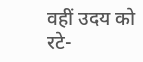वहीं उदय को रटे-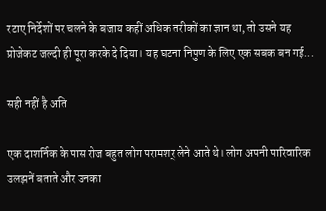रटाए निर्देशों पर चलने के बजाय कहीं अधिक तरीकों का ज्ञान था, तो उसने यह प्रोजेकट जल्दी ही पूरा करके दे दिया। यह घटना निपुण के लिए एक सबक बन गई...

सही नहीं है अति

एक दाशर्निक के पास रोज बहुत लोग परामशर् लेने आते थे। लोग अपनी पारिवारिक उलझनें बताते और उनका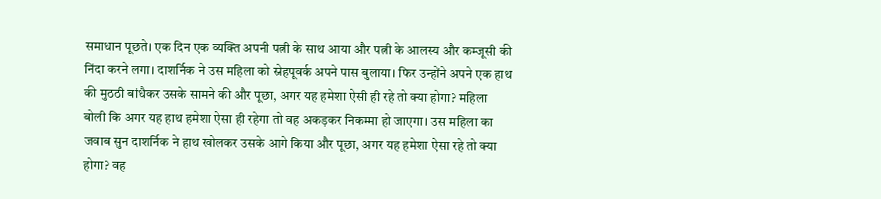समाधान पूछते। एक दिन एक व्यक्ति अपनी पत्नी के साथ आया और पत्नी के आलस्य और कम्जूसी की निंदा करने लगा। दाशर्निक ने उस महिला को स्नेहपूवर्क अपने पास बुलाया। फिर उन्होंने अपने एक हाथ की मुठठी बांधैकर उसके सामने की और पूछा, अगर यह हमेशा ऐसी ही रहे तो क्या होगा? महिला बोली कि अगर यह हाथ हमेशा ऐसा ही रहेगा तो वह अकड़कर निकम्मा हो जाएगा। उस महिला का जवाब सुन दाशर्निक ने हाथ खोलकर उसके आगे किया और पूछा, अगर यह हमेशा ऐसा रहे तो क्या होगा? वह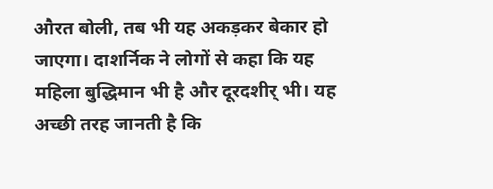औरत बोली, तब भी यह अकड़कर बेकार हो जाएगा। दाशर्निक ने लोगों से कहा कि यह महिला बुद्धिमान भी है और दूरदशीर् भी। यह अच्छी तरह जानती है कि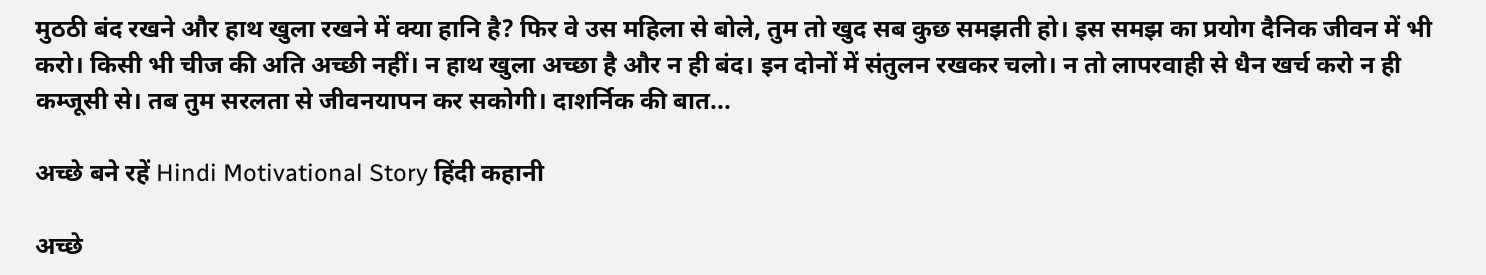मुठठी बंद रखने और हाथ खुला रखने में क्या हानि है? फिर वे उस महिला से बोले, तुम तो खुद सब कुछ समझती हो। इस समझ का प्रयोग दैनिक जीवन में भी करो। किसी भी चीज की अति अच्छी नहीं। न हाथ खुला अच्छा है और न ही बंद। इन दोनों में संतुलन रखकर चलो। न तो लापरवाही से धैन खर्च करो न ही कम्जूसी से। तब तुम सरलता से जीवनयापन कर सकोगी। दाशर्निक की बात...

अच्छे बने रहें Hindi Motivational Story हिंदी कहानी

अच्छे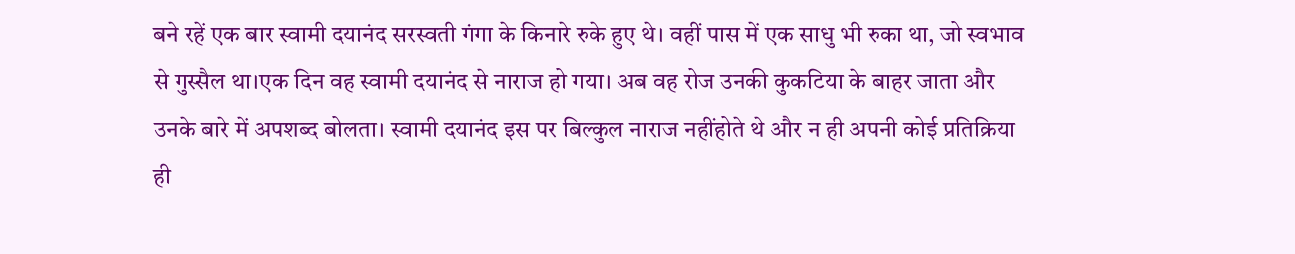बने रहें एक बार स्वामी दयानंद सरस्वती गंगा के किनारे रुके हुए थे। वहीं पास में एक साधु भी रुका था, जो स्वभाव से गुस्सैल था।एक दिन वह स्वामी दयानंद से नाराज हो गया। अब वह रोज उनकी कुकटिया के बाहर जाता और उनके बारे में अपशब्द बोलता। स्वामी दयानंद इस पर बिल्कुल नाराज नहींहोते थे और न ही अपनी कोई प्रतिक्रिया ही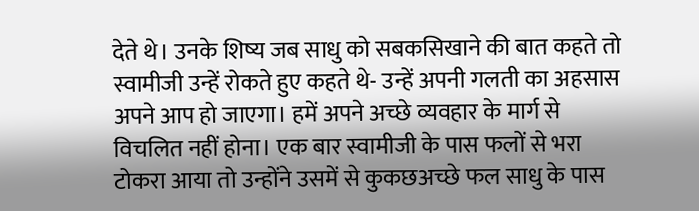देते थे। उनके शिष्य जब साधु को सबकसिखाने की बात कहते तो स्वामीजी उन्हें रोकते हुए कहते थे- उन्हें अपनी गलती का अहसास अपने आप हो जाएगा। हमें अपने अच्छे व्यवहार के मार्ग से विचलित नहीं होना। एक बार स्वामीजी के पास फलों से भरा टोकरा आया तो उन्होंने उसमें से कुकछअच्छे फल साधु के पास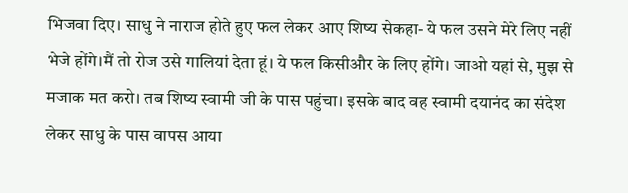भिजवा दिए। साधु ने नाराज होते हुए फल लेकर आए शिष्य सेकहा- ये फल उसने मेरे लिए नहीं भेजे होंगे।मैं तो रोज उसे गालियां देता हूं। ये फल किसीऔर के लिए होंगे। जाओ यहां से, मुझ से मजाक मत करो। तब शिष्य स्वामी जी के पास पहुंचा। इसके बाद वह स्वामी दयानंद का संदेश लेकर साधु के पास वापस आया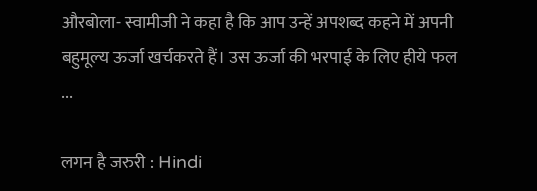औरबोला- स्वामीजी ने कहा है कि आप उन्हें अपशब्द कहने में अपनी बहुमूल्य ऊर्जा खर्चकरते हैं। उस ऊर्जा की भरपाई के लिए हीये फल ...

लगन है जरुरी : Hindi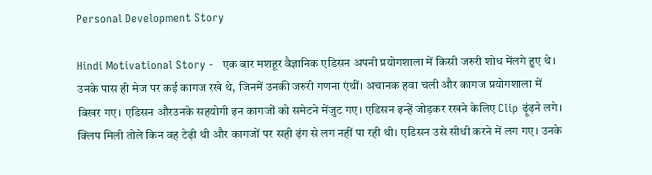Personal Development Story

Hindi Motivational Story -   एक बार मशहूर वैज्ञानिक एडिसन अपनी प्रयोगशाला में किसी जरुरी शोध मेंलगे हुए थे। उनके पास ही मेज पर कई कागज रखे थे, जिनमें उनकी जरुरी गणना एंथीं। अचानक हवा चली और कागज प्रयोगशाला में बिखर गए। एडिसन औरउनके सहयोगी इन कागजों को समेटने मेंजुट गए। एडिसन इन्हें जोड़कर रखने केलिए Clip ढ़ूंढ़ने लगे। क्लिप मिली तोले किन वह टेढ़ी थी और कागजों पर सही ढ़ंग से लग नहीं पा रही थी। एडिसन उसे सीधी करने में लग गए। उनके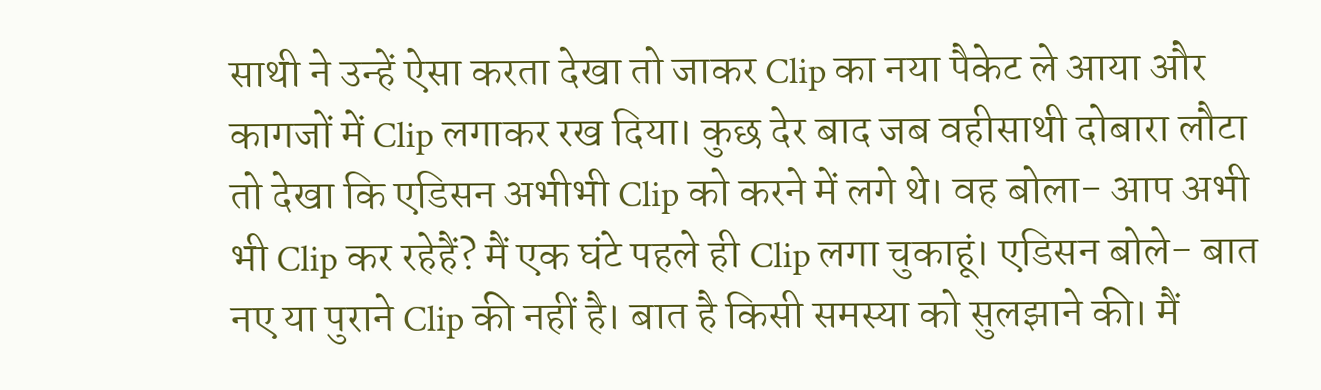साथी ने उन्हें ऐसा करता देखा तो जाकर Clip का नया पैकेट ले आया और कागजों में Clip लगाकर रख दिया। कुछ देर बाद जब वहीसाथी दोबारा लौटा तो देखा कि एडिसन अभीभी Clip को करने में लगे थे। वह बोला- आप अभी भी Clip कर रहेहैं? मैं एक घंटे पहले ही Clip लगा चुकाहूं। एडिसन बोले- बात नए या पुराने Clip की नहीं है। बात है किसी समस्या को सुलझाने की। मैं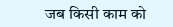जब किसी काम को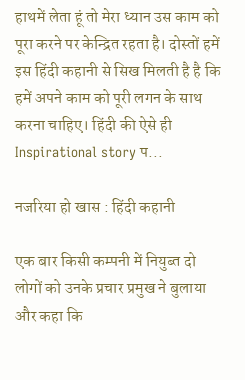हाथमें लेता हूं तो मेरा ध्यान उस काम को पूरा करने पर केन्द्रित रहता है। दोस्तों हमें इस हिंदी कहानी से सिख मिलती है है कि हमें अपने काम को पूरी लगन के साथ करना चाहिए। हिंदी की ऐसे ही Inspirational story प...

नजरिया हो खास : हिंदी कहानी

एक बार किसी कम्पनी में नियुब्त दो लोगों को उनके प्रचार प्रमुख ने बुलाया और कहा कि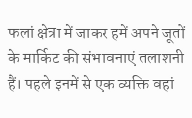फलां क्षेत्रा में जाकर हमें अपने जूतों के मार्किट की संभावनाएं तलाशनी हैं। पहले इनमें से एक व्यक्ति वहां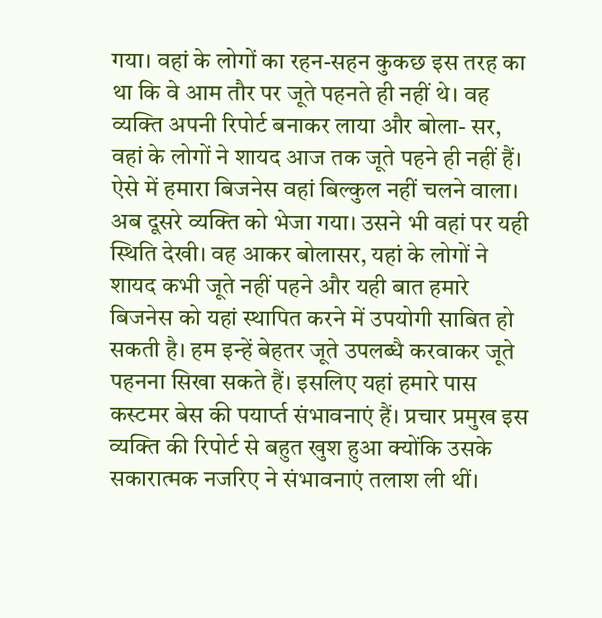गया। वहां के लोगों का रहन-सहन कुकछ इस तरह का था कि वे आम तौर पर जूते पहनते ही नहीं थे। वह व्यक्ति अपनी रिपोर्ट बनाकर लाया और बोला- सर, वहां के लोगों ने शायद आज तक जूते पहने ही नहीं हैं। ऐसे में हमारा बिजनेस वहां बिल्कुल नहीं चलने वाला। अब दूसरे व्यक्ति को भेजा गया। उसने भी वहां पर यही स्थिति देखी। वह आकर बोलासर, यहां के लोगों ने शायद कभी जूते नहीं पहने और यही बात हमारे बिजनेस को यहां स्थापित करने में उपयोगी साबित हो सकती है। हम इन्हें बेहतर जूते उपलब्धै करवाकर जूते पहनना सिखा सकते हैं। इसलिए यहां हमारे पास कस्टमर बेस की पयार्प्त संभावनाएं हैं। प्रचार प्रमुख इस व्यक्ति की रिपोर्ट से बहुत खुश हुआ क्योंकि उसके सकारात्मक नजरिए ने संभावनाएं तलाश ली थीं।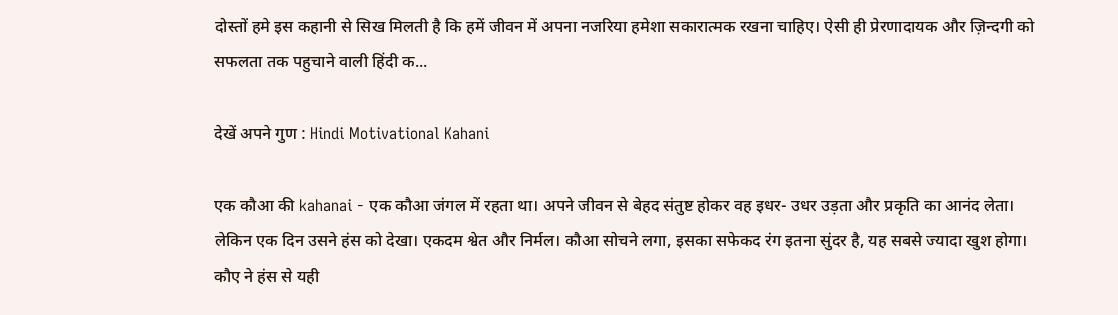दोस्तों हमे इस कहानी से सिख मिलती है कि हमें जीवन में अपना नजरिया हमेशा सकारात्मक रखना चाहिए। ऐसी ही प्रेरणादायक और ज़िन्दगी को सफलता तक पहुचाने वाली हिंदी क...

देखें अपने गुण : Hindi Motivational Kahani

एक कौआ की kahanai - एक कौआ जंगल में रहता था। अपने जीवन से बेहद संतुष्ट होकर वह इधर- उधर उड़ता और प्रकृति का आनंद लेता। लेकिन एक दिन उसने हंस को देखा। एकदम श्वेत और निर्मल। कौआ सोचने लगा, इसका सफेकद रंग इतना सुंदर है, यह सबसे ज्यादा खुश होगा। कौए ने हंस से यही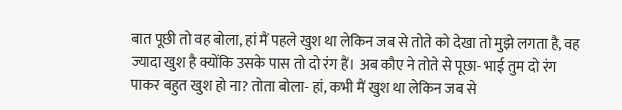बात पूछी तो वह बोला, हां मैं पहले खुश था लेकिन जब से तोते को देखा तो मुझे लगता है, वह ज्यादा खुश है क्योंकि उसके पास तो दो रंग हैं। अब कौए ने तोते से पूछा- भाई तुम दो रंग पाकर बहुत खुश हो ना? तोता बोला- हां, कभी मैं खुश था लेकिन जब से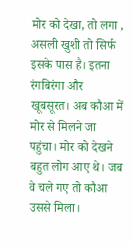मोर को देखा, तो लगा , असली खुशी तो सिर्फ इसके पास है। इतना रंगबिरंगा और खूबसूरत। अब कौआ में मोर से मिलने जा पहुंचा। मोर को देखने बहुत लोग आए थे। जब वे चले गए तो कौआ उससे मिला।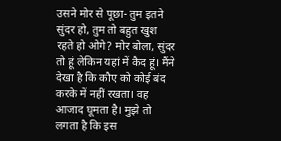उसने मोर से पूछा- तुम इतने सुंदर हो, तुम तो बहुत खुश रहते हो ओगे? मोर बोला, सुंदर तो हूं लेकिन यहां में कैद हूं। मैंने देखा है कि कौए को कोई बंद करके में नहीं रखता। वह आजाद घूमता है। मुझे तो लगता है कि इस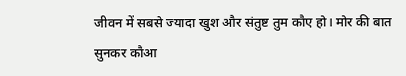जीवन में सबसे ज्यादा खुश और संतुष्ट तुम कौए हो। मोर की बात सुनकर कौआ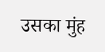उसका मुंह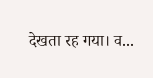देखता रह गया। व...